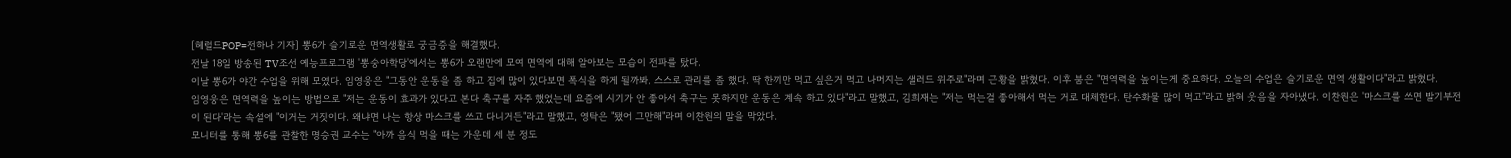[헤럴드POP=전하나 기자] 뽕6가 슬기로운 면역생활로 궁금증을 해결했다.
전날 18일 방송된 TV조선 예능프로그램 '뽕숭아학당'에서는 뽕6가 오랜만에 모여 면역에 대해 알아보는 모습이 전파를 탔다.
이날 뽕6가 야간 수업을 위해 모였다. 임영웅은 "그동안 운동을 좀 하고 집에 많이 있다보면 폭식을 하게 될까봐. 스스로 관리를 좀 했다. 딱 한끼만 먹고 싶은거 먹고 나머지는 샐러드 위주로"라며 근황을 밝혔다. 이후 붐은 "면역력을 높이는게 중요하다. 오늘의 수업은 슬기로운 면역 생활이다"라고 밝혔다.
임영웅은 면역력을 높이는 방법으로 "저는 운동이 효과가 있다고 본다 축구를 자주 했었는데 요즘에 시기가 안 좋아서 축구는 못하지만 운동은 계속 하고 있다"라고 말했고, 김희재는 "저는 먹는걸 좋아해서 먹는 거로 대체한다. 탄수화물 많이 먹고"라고 밝혀 웃음을 자아냈다. 이찬원은 '마스크를 쓰면 발기부전이 된다'라는 속설에 "이거는 거짓이다. 왜냐면 나는 항상 마스크를 쓰고 다니거든"라고 말했고, 영탁은 "됐어 그만해"라며 이찬원의 말을 막았다.
모니터를 통해 뽕6를 관찰한 명승권 교수는 "아까 음식 먹을 때는 가운데 세 분 정도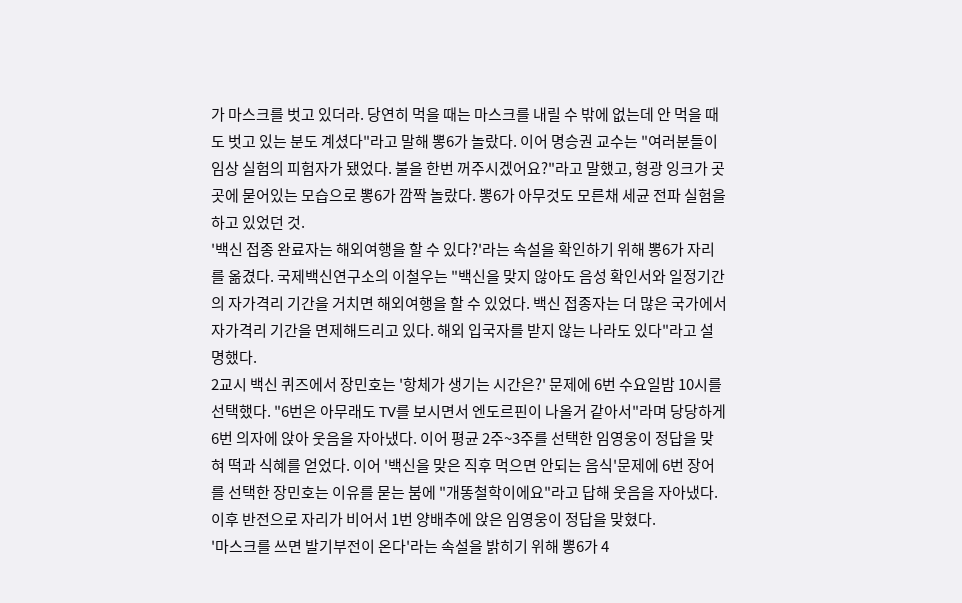가 마스크를 벗고 있더라. 당연히 먹을 때는 마스크를 내릴 수 밖에 없는데 안 먹을 때도 벗고 있는 분도 계셨다"라고 말해 뽕6가 놀랐다. 이어 명승권 교수는 "여러분들이 임상 실험의 피험자가 됐었다. 불을 한번 꺼주시겠어요?"라고 말했고, 형광 잉크가 곳곳에 묻어있는 모습으로 뽕6가 깜짝 놀랐다. 뽕6가 아무것도 모른채 세균 전파 실험을 하고 있었던 것.
'백신 접종 완료자는 해외여행을 할 수 있다?'라는 속설을 확인하기 위해 뽕6가 자리를 옮겼다. 국제백신연구소의 이철우는 "백신을 맞지 않아도 음성 확인서와 일정기간의 자가격리 기간을 거치면 해외여행을 할 수 있었다. 백신 접종자는 더 많은 국가에서 자가격리 기간을 면제해드리고 있다. 해외 입국자를 받지 않는 나라도 있다"라고 설명했다.
2교시 백신 퀴즈에서 장민호는 '항체가 생기는 시간은?' 문제에 6번 수요일밤 10시를 선택했다. "6번은 아무래도 TV를 보시면서 엔도르핀이 나올거 같아서"라며 당당하게 6번 의자에 앉아 웃음을 자아냈다. 이어 평균 2주~3주를 선택한 임영웅이 정답을 맞혀 떡과 식혜를 얻었다. 이어 '백신을 맞은 직후 먹으면 안되는 음식'문제에 6번 장어를 선택한 장민호는 이유를 묻는 붐에 "개똥철학이에요"라고 답해 웃음을 자아냈다. 이후 반전으로 자리가 비어서 1번 양배추에 앉은 임영웅이 정답을 맞혔다.
'마스크를 쓰면 발기부전이 온다'라는 속설을 밝히기 위해 뽕6가 4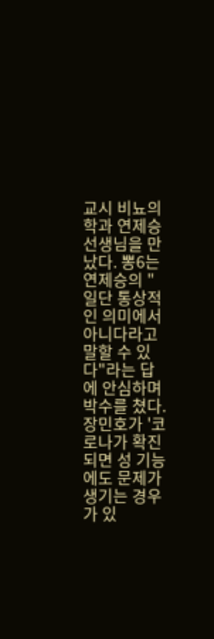교시 비뇨의학과 연제승 선생님을 만났다. 뽕6는 연제승의 "일단 통상적인 의미에서 아니다라고 말할 수 있다"라는 답에 안심하며 박수를 쳤다.
장민호가 '코로나가 확진되면 성 기능에도 문제가 생기는 경우가 있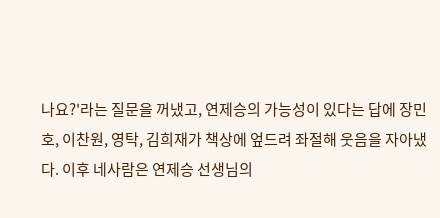나요?'라는 질문을 꺼냈고, 연제승의 가능성이 있다는 답에 장민호, 이찬원, 영탁, 김희재가 책상에 엎드려 좌절해 웃음을 자아냈다. 이후 네사람은 연제승 선생님의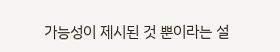가능성이 제시된 것 뿐이라는 설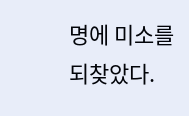명에 미소를 되찾았다.